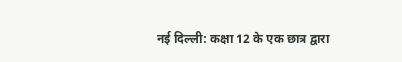नई दिल्ली: कक्षा 12 के एक छात्र द्वारा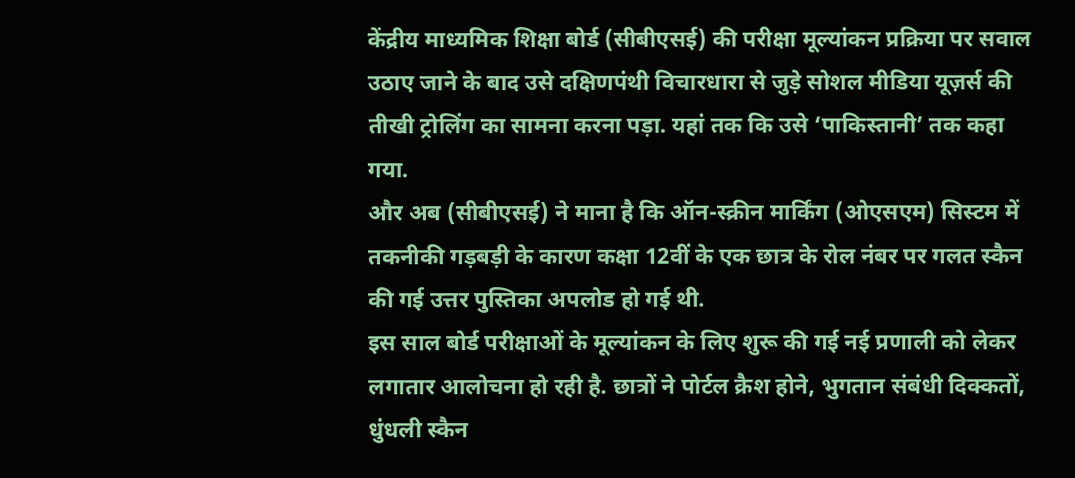केंद्रीय माध्यमिक शिक्षा बोर्ड (सीबीएसई) की परीक्षा मूल्यांकन प्रक्रिया पर सवाल उठाए जाने के बाद उसे दक्षिणपंथी विचारधारा से जुड़े सोशल मीडिया यूज़र्स की तीखी ट्रोलिंग का सामना करना पड़ा. यहां तक कि उसे ‘पाकिस्तानी’ तक कहा गया.
और अब (सीबीएसई) ने माना है कि ऑन-स्क्रीन मार्किंग (ओएसएम) सिस्टम में तकनीकी गड़बड़ी के कारण कक्षा 12वीं के एक छात्र के रोल नंबर पर गलत स्कैन की गई उत्तर पुस्तिका अपलोड हो गई थी.
इस साल बोर्ड परीक्षाओं के मूल्यांकन के लिए शुरू की गई नई प्रणाली को लेकर लगातार आलोचना हो रही है. छात्रों ने पोर्टल क्रैश होने, भुगतान संबंधी दिक्कतों, धुंधली स्कैन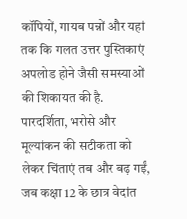कॉपियों, गायब पन्नों और यहां तक कि गलत उत्तर पुस्तिकाएं अपलोड होने जैसी समस्याओं की शिकायत की है.
पारदर्शिता, भरोसे और मूल्यांकन की सटीकता को लेकर चिंताएं तब और बढ़ गईं, जब कक्षा 12 के छात्र वेदांत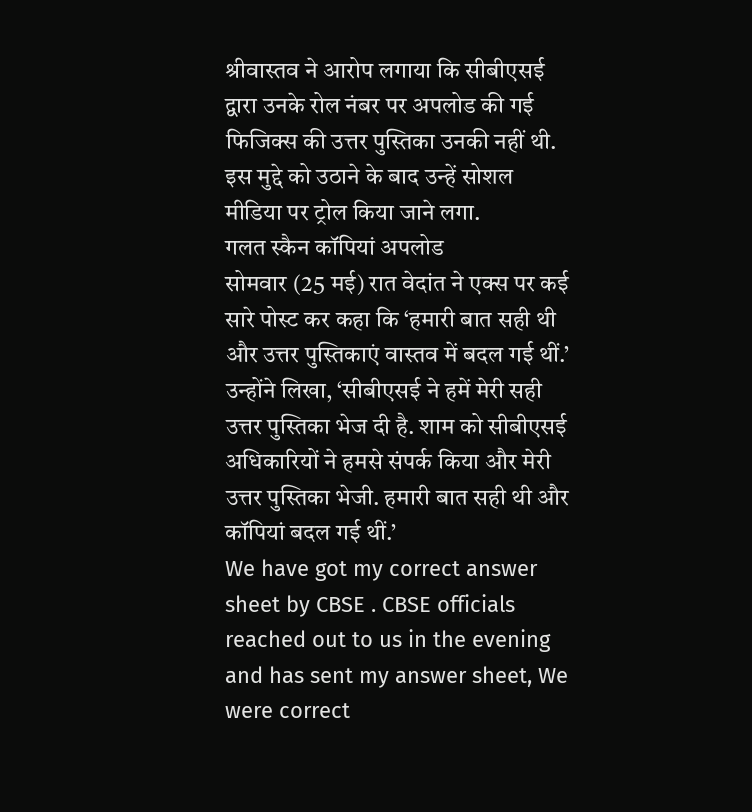श्रीवास्तव ने आरोप लगाया कि सीबीएसई द्वारा उनके रोल नंबर पर अपलोड की गई फिजिक्स की उत्तर पुस्तिका उनकी नहीं थी. इस मुद्दे को उठाने के बाद उन्हें सोशल मीडिया पर ट्रोल किया जाने लगा.
गलत स्कैन कॉपियां अपलोड
सोमवार (25 मई) रात वेदांत ने एक्स पर कई सारे पोस्ट कर कहा कि ‘हमारी बात सही थी और उत्तर पुस्तिकाएं वास्तव में बदल गई थीं.’
उन्होंने लिखा, ‘सीबीएसई ने हमें मेरी सही उत्तर पुस्तिका भेज दी है. शाम को सीबीएसई अधिकारियों ने हमसे संपर्क किया और मेरी उत्तर पुस्तिका भेजी. हमारी बात सही थी और कॉपियां बदल गई थीं.’
We have got my correct answer sheet by CBSE . CBSE officials reached out to us in the evening and has sent my answer sheet, We were correct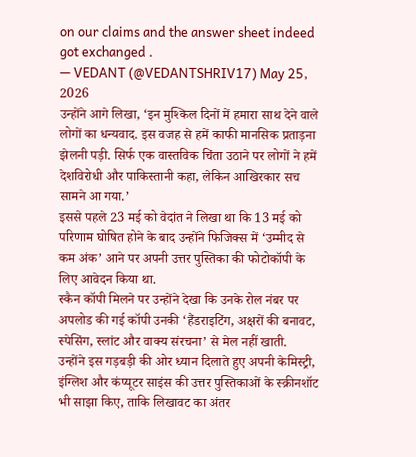on our claims and the answer sheet indeed got exchanged .
— VEDANT (@VEDANTSHRIV17) May 25, 2026
उन्होंने आगे लिखा, ‘इन मुश्किल दिनों में हमारा साथ देने वाले लोगों का धन्यवाद. इस वजह से हमें काफी मानसिक प्रताड़ना झेलनी पड़ी. सिर्फ एक वास्तविक चिंता उठाने पर लोगों ने हमें देशविरोधी और पाकिस्तानी कहा, लेकिन आखिरकार सच सामने आ गया.’
इससे पहले 23 मई को वेदांत ने लिखा था कि 13 मई को परिणाम घोषित होने के बाद उन्होंने फिजिक्स में ‘उम्मीद से कम अंक’ आने पर अपनी उत्तर पुस्तिका की फोटोकॉपी के लिए आवेदन किया था.
स्कैन कॉपी मिलने पर उन्होंने देखा कि उनके रोल नंबर पर अपलोड की गई कॉपी उनकी ‘हैंडराइटिंग, अक्षरों की बनावट, स्पेसिंग, स्लांट और वाक्य संरचना’ से मेल नहीं खाती.
उन्होंने इस गड़बड़ी की ओर ध्यान दिलाते हुए अपनी केमिस्ट्री, इंग्लिश और कंप्यूटर साइंस की उत्तर पुस्तिकाओं के स्क्रीनशॉट भी साझा किए, ताकि लिखावट का अंतर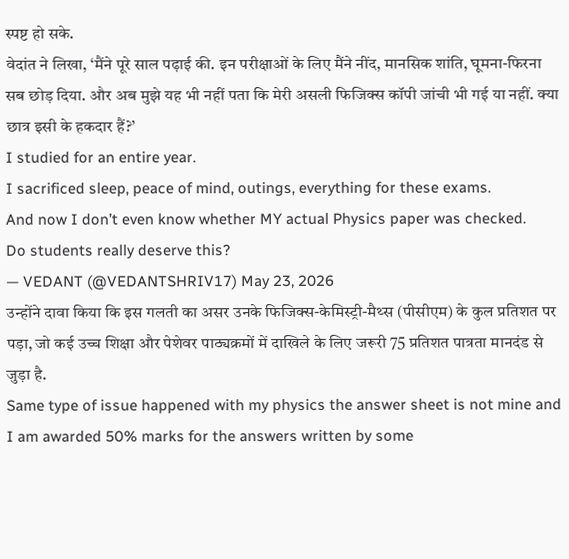स्पष्ट हो सके.
वेदांत ने लिखा, ‘मैंने पूरे साल पढ़ाई की. इन परीक्षाओं के लिए मैंने नींद, मानसिक शांति, घूमना-फिरना सब छोड़ दिया. और अब मुझे यह भी नहीं पता कि मेरी असली फिजिक्स कॉपी जांची भी गई या नहीं. क्या छात्र इसी के हकदार हैं?’
I studied for an entire year.
I sacrificed sleep, peace of mind, outings, everything for these exams.
And now I don’t even know whether MY actual Physics paper was checked.
Do students really deserve this?
— VEDANT (@VEDANTSHRIV17) May 23, 2026
उन्होंने दावा किया कि इस गलती का असर उनके फिजिक्स-केमिस्ट्री-मैथ्स (पीसीएम) के कुल प्रतिशत पर पड़ा, जो कई उच्च शिक्षा और पेशेवर पाठ्यक्रमों में दाखिले के लिए जरूरी 75 प्रतिशत पात्रता मानदंड से जुड़ा है.
Same type of issue happened with my physics the answer sheet is not mine and I am awarded 50% marks for the answers written by some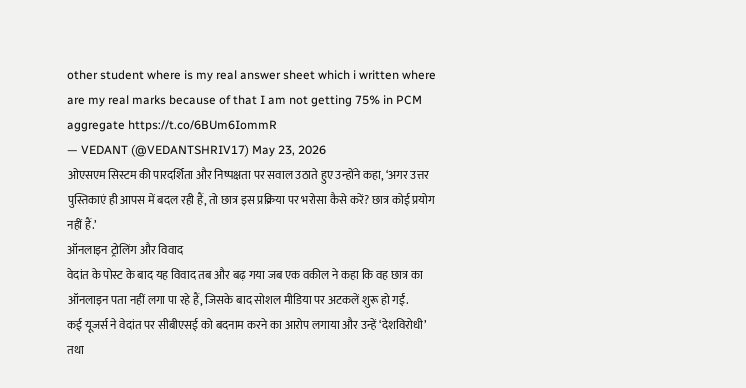other student where is my real answer sheet which i written where are my real marks because of that I am not getting 75% in PCM aggregate https://t.co/6BUm6IommR
— VEDANT (@VEDANTSHRIV17) May 23, 2026
ओएसएम सिस्टम की पारदर्शिता और निष्पक्षता पर सवाल उठाते हुए उन्होंने कहा, ‘अगर उत्तर पुस्तिकाएं ही आपस में बदल रही हैं, तो छात्र इस प्रक्रिया पर भरोसा कैसे करें? छात्र कोई प्रयोग नहीं हैं.’
ऑनलाइन ट्रोलिंग और विवाद
वेदांत के पोस्ट के बाद यह विवाद तब और बढ़ गया जब एक वकील ने कहा कि वह छात्र का ऑनलाइन पता नहीं लगा पा रहे हैं, जिसके बाद सोशल मीडिया पर अटकलें शुरू हो गईं.
कई यूजर्स ने वेदांत पर सीबीएसई को बदनाम करने का आरोप लगाया और उन्हें ‘देशविरोधी’ तथा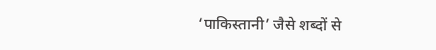‘पाकिस्तानी’ जैसे शब्दों से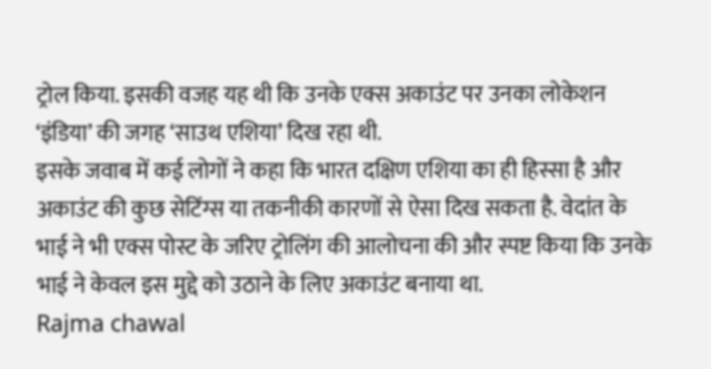ट्रोल किया. इसकी वजह यह थी कि उनके एक्स अकाउंट पर उनका लोकेशन ‘इंडिया’ की जगह ‘साउथ एशिया’ दिख रहा थी.
इसके जवाब में कई लोगों ने कहा कि भारत दक्षिण एशिया का ही हिस्सा है और अकाउंट की कुछ सेटिंग्स या तकनीकी कारणों से ऐसा दिख सकता है. वेदांत के भाई ने भी एक्स पोस्ट के जरिए ट्रोलिंग की आलोचना की और स्पष्ट किया कि उनके भाई ने केवल इस मुद्दे को उठाने के लिए अकाउंट बनाया था.
Rajma chawal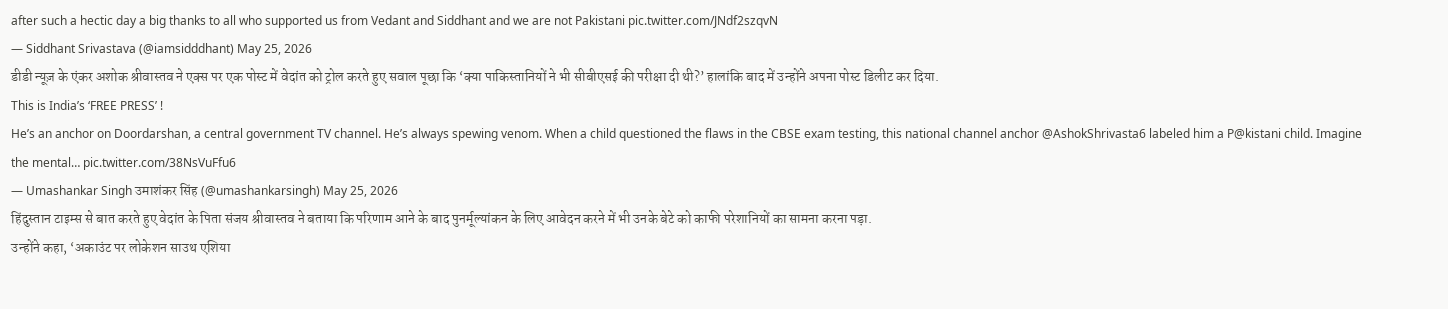after such a hectic day a big thanks to all who supported us from Vedant and Siddhant and we are not Pakistani pic.twitter.com/JNdf2szqvN
— Siddhant Srivastava (@iamsidddhant) May 25, 2026
डीडी न्यूज़ के एंकर अशोक श्रीवास्तव ने एक्स पर एक पोस्ट में वेदांत को ट्रोल करते हुए सवाल पूछा कि ‘क्या पाकिस्तानियों ने भी सीबीएसई की परीक्षा दी थी?’ हालांकि बाद में उन्होंने अपना पोस्ट डिलीट कर दिया.
This is India’s ‘FREE PRESS’ !
He’s an anchor on Doordarshan, a central government TV channel. He’s always spewing venom. When a child questioned the flaws in the CBSE exam testing, this national channel anchor @AshokShrivasta6 labeled him a P@kistani child. Imagine the mental… pic.twitter.com/38NsVuFfu6
— Umashankar Singh उमाशंकर सिंह (@umashankarsingh) May 25, 2026
हिंदुस्तान टाइम्स से बात करते हुए वेदांत के पिता संजय श्रीवास्तव ने बताया कि परिणाम आने के बाद पुनर्मूल्यांकन के लिए आवेदन करने में भी उनके बेटे को काफी परेशानियों का सामना करना पड़ा.
उन्होंने कहा, ‘अकाउंट पर लोकेशन साउथ एशिया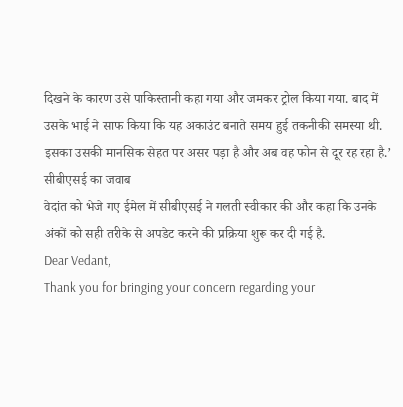दिखने के कारण उसे पाकिस्तानी कहा गया और जमकर ट्रोल किया गया. बाद में उसके भाई ने साफ किया कि यह अकाउंट बनाते समय हुई तकनीकी समस्या थी. इसका उसकी मानसिक सेहत पर असर पड़ा है और अब वह फोन से दूर रह रहा है.’
सीबीएसई का जवाब
वेदांत को भेजे गए ईमेल में सीबीएसई ने गलती स्वीकार की और कहा कि उनके अंकों को सही तरीके से अपडेट करने की प्रक्रिया शुरू कर दी गई है.
Dear Vedant,
Thank you for bringing your concern regarding your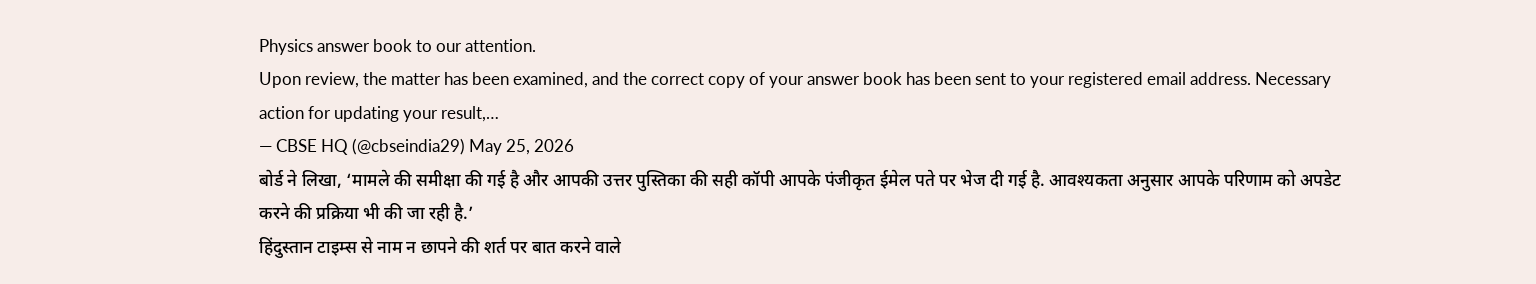Physics answer book to our attention.
Upon review, the matter has been examined, and the correct copy of your answer book has been sent to your registered email address. Necessary action for updating your result,…
— CBSE HQ (@cbseindia29) May 25, 2026
बोर्ड ने लिखा, ‘मामले की समीक्षा की गई है और आपकी उत्तर पुस्तिका की सही कॉपी आपके पंजीकृत ईमेल पते पर भेज दी गई है. आवश्यकता अनुसार आपके परिणाम को अपडेट करने की प्रक्रिया भी की जा रही है.’
हिंदुस्तान टाइम्स से नाम न छापने की शर्त पर बात करने वाले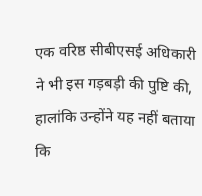एक वरिष्ठ सीबीएसई अधिकारी ने भी इस गड़बड़ी की पुष्टि की, हालांकि उन्होंने यह नहीं बताया कि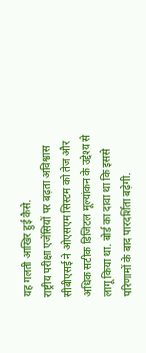यह गलती आखिर हुई कैसे.
राष्ट्रीय परीक्षा एजेंसियों पर बढ़ता अविश्वास
सीबीएसई ने ओएसएम सिस्टम को तेज और अधिक सटीक डिजिटल मूल्यांकन के उद्देश्य से लागू किया था. बोर्ड का दावा था कि इससे परिणामों के बाद पारदर्शिता बढ़ेगी.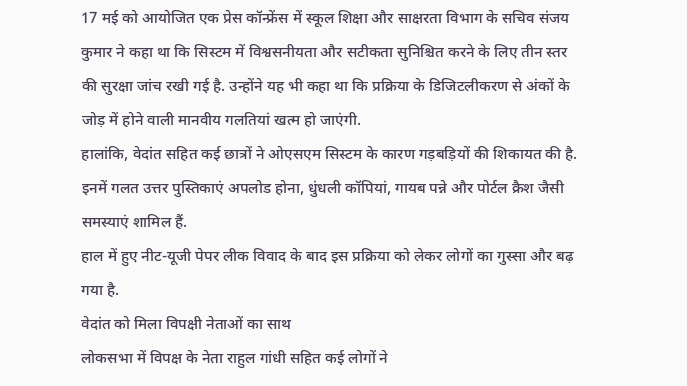17 मई को आयोजित एक प्रेस कॉन्फ्रेंस में स्कूल शिक्षा और साक्षरता विभाग के सचिव संजय कुमार ने कहा था कि सिस्टम में विश्वसनीयता और सटीकता सुनिश्चित करने के लिए तीन स्तर की सुरक्षा जांच रखी गई है. उन्होंने यह भी कहा था कि प्रक्रिया के डिजिटलीकरण से अंकों के जोड़ में होने वाली मानवीय गलतियां खत्म हो जाएंगी.
हालांकि, वेदांत सहित कई छात्रों ने ओएसएम सिस्टम के कारण गड़बड़ियों की शिकायत की है. इनमें गलत उत्तर पुस्तिकाएं अपलोड होना, धुंधली कॉपियां, गायब पन्ने और पोर्टल क्रैश जैसी समस्याएं शामिल हैं.
हाल में हुए नीट-यूजी पेपर लीक विवाद के बाद इस प्रक्रिया को लेकर लोगों का गुस्सा और बढ़ गया है.
वेदांत को मिला विपक्षी नेताओं का साथ
लोकसभा में विपक्ष के नेता राहुल गांधी सहित कई लोगों ने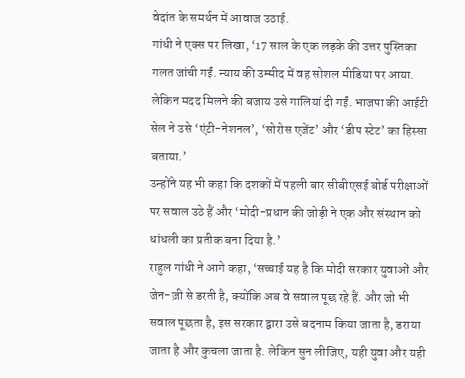वेदांत के समर्थन में आवाज उठाई.
गांधी ने एक्स पर लिखा, ‘17 साल के एक लड़के की उत्तर पुस्तिका गलत जांची गईं. न्याय की उम्मीद में वह सोशल मीडिया पर आया. लेकिन मदद मिलने की बजाय उसे गालियां दी गईं. भाजपा की आईटी सेल ने उसे ‘एंटी-नेशनल’, ‘सोरोस एजेंट’ और ‘डीप स्टेट’ का हिस्सा बताया.’
उन्होंने यह भी कहा कि दशकों में पहली बार सीबीएसई बोर्ड परीक्षाओं पर सवाल उठे हैं और ‘मोदी-प्रधान की जोड़ी ने एक और संस्थान को धांधली का प्रतीक बना दिया है.’
राहुल गांधी ने आगे कहा, ‘सच्चाई यह है कि मोदी सरकार युवाओं और जेन-ज़ी से डरती है, क्योंकि अब वे सवाल पूछ रहे हैं. और जो भी सवाल पूछता है, इस सरकार द्वारा उसे बदनाम किया जाता है, डराया जाता है और कुचला जाता है. लेकिन सुन लीजिए, यही युवा और यही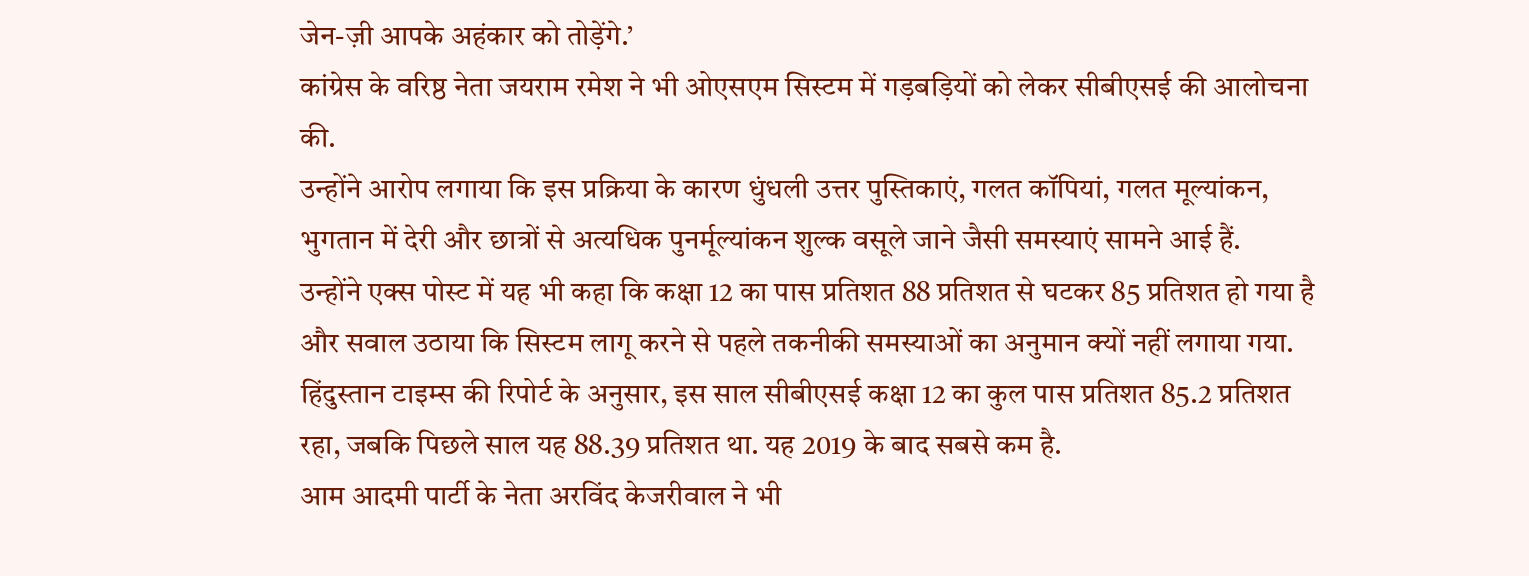जेन-ज़ी आपके अहंकार को तोड़ेंगे.’
कांग्रेस के वरिष्ठ नेता जयराम रमेश ने भी ओएसएम सिस्टम में गड़बड़ियों को लेकर सीबीएसई की आलोचना की.
उन्होंने आरोप लगाया कि इस प्रक्रिया के कारण धुंधली उत्तर पुस्तिकाएं, गलत कॉपियां, गलत मूल्यांकन, भुगतान में देरी और छात्रों से अत्यधिक पुनर्मूल्यांकन शुल्क वसूले जाने जैसी समस्याएं सामने आई हैं.
उन्होंने एक्स पोस्ट में यह भी कहा कि कक्षा 12 का पास प्रतिशत 88 प्रतिशत से घटकर 85 प्रतिशत हो गया है और सवाल उठाया कि सिस्टम लागू करने से पहले तकनीकी समस्याओं का अनुमान क्यों नहीं लगाया गया.
हिंदुस्तान टाइम्स की रिपोर्ट के अनुसार, इस साल सीबीएसई कक्षा 12 का कुल पास प्रतिशत 85.2 प्रतिशत रहा, जबकि पिछले साल यह 88.39 प्रतिशत था. यह 2019 के बाद सबसे कम है.
आम आदमी पार्टी के नेता अरविंद केजरीवाल ने भी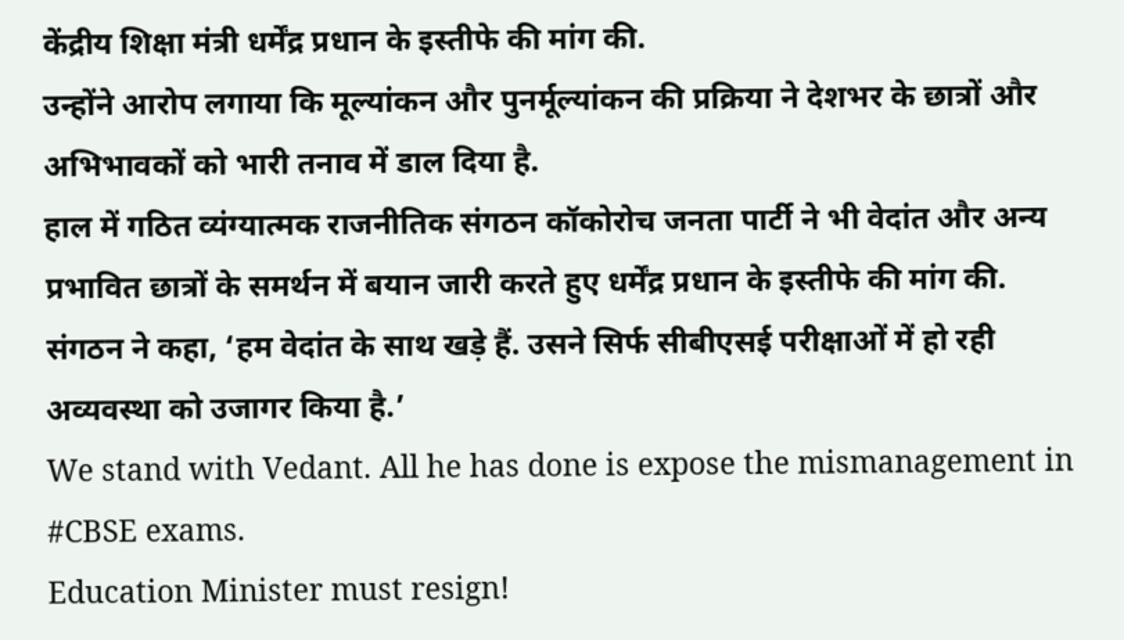केंद्रीय शिक्षा मंत्री धर्मेंद्र प्रधान के इस्तीफे की मांग की.
उन्होंने आरोप लगाया कि मूल्यांकन और पुनर्मूल्यांकन की प्रक्रिया ने देशभर के छात्रों और अभिभावकों को भारी तनाव में डाल दिया है.
हाल में गठित व्यंग्यात्मक राजनीतिक संगठन कॉकोरोच जनता पार्टी ने भी वेदांत और अन्य प्रभावित छात्रों के समर्थन में बयान जारी करते हुए धर्मेंद्र प्रधान के इस्तीफे की मांग की.
संगठन ने कहा, ‘हम वेदांत के साथ खड़े हैं. उसने सिर्फ सीबीएसई परीक्षाओं में हो रही अव्यवस्था को उजागर किया है.’
We stand with Vedant. All he has done is expose the mismanagement in #CBSE exams.
Education Minister must resign!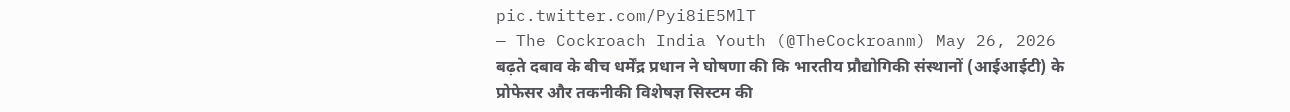pic.twitter.com/Pyi8iE5MlT
— The Cockroach India Youth (@TheCockroanm) May 26, 2026
बढ़ते दबाव के बीच धर्मेंद्र प्रधान ने घोषणा की कि भारतीय प्रौद्योगिकी संस्थानों (आईआईटी) के प्रोफेसर और तकनीकी विशेषज्ञ सिस्टम की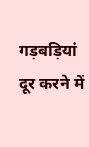गड़बड़ियां दूर करने में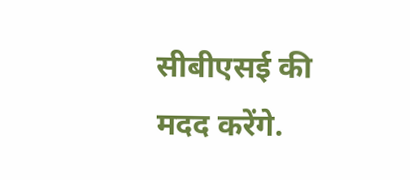सीबीएसई की मदद करेंगे.